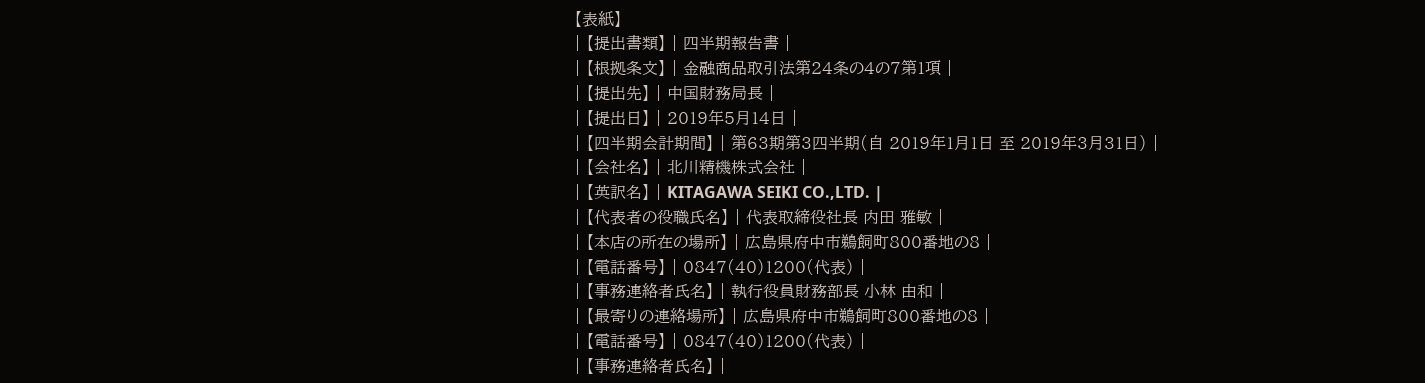【表紙】
| 【提出書類】 | 四半期報告書 |
| 【根拠条文】 | 金融商品取引法第24条の4の7第1項 |
| 【提出先】 | 中国財務局長 |
| 【提出日】 | 2019年5月14日 |
| 【四半期会計期間】 | 第63期第3四半期(自 2019年1月1日 至 2019年3月31日) |
| 【会社名】 | 北川精機株式会社 |
| 【英訳名】 | KITAGAWA SEIKI CO.,LTD. |
| 【代表者の役職氏名】 | 代表取締役社長 内田 雅敏 |
| 【本店の所在の場所】 | 広島県府中市鵜飼町800番地の8 |
| 【電話番号】 | 0847(40)1200(代表) |
| 【事務連絡者氏名】 | 執行役員財務部長 小林 由和 |
| 【最寄りの連絡場所】 | 広島県府中市鵜飼町800番地の8 |
| 【電話番号】 | 0847(40)1200(代表) |
| 【事務連絡者氏名】 |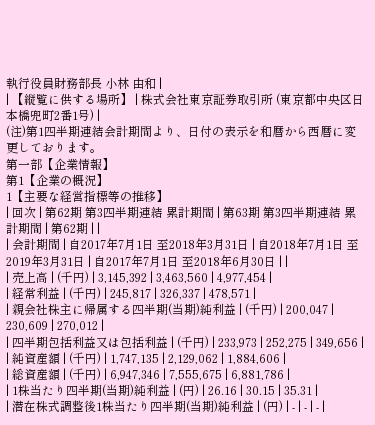執行役員財務部長 小林 由和 |
| 【縦覧に供する場所】 | 株式会社東京証券取引所 (東京都中央区日本橋兜町2番1号) |
(注)第1四半期連結会計期間より、日付の表示を和暦から西暦に変更しております。
第一部【企業情報】
第1【企業の概況】
1【主要な経営指標等の推移】
| 回次 | 第62期 第3四半期連結 累計期間 | 第63期 第3四半期連結 累計期間 | 第62期 | |
| 会計期間 | 自2017年7月1日 至2018年3月31日 | 自2018年7月1日 至2019年3月31日 | 自2017年7月1日 至2018年6月30日 | |
| 売上高 | (千円) | 3,145,392 | 3,463,560 | 4,977,454 |
| 経常利益 | (千円) | 245,817 | 326,337 | 478,571 |
| 親会社株主に帰属する四半期(当期)純利益 | (千円) | 200,047 | 230,609 | 270,012 |
| 四半期包括利益又は包括利益 | (千円) | 233,973 | 252,275 | 349,656 |
| 純資産額 | (千円) | 1,747,135 | 2,129,062 | 1,884,606 |
| 総資産額 | (千円) | 6,947,346 | 7,555,675 | 6,881,786 |
| 1株当たり四半期(当期)純利益 | (円) | 26.16 | 30.15 | 35.31 |
| 潜在株式調整後1株当たり四半期(当期)純利益 | (円) | - | - | - |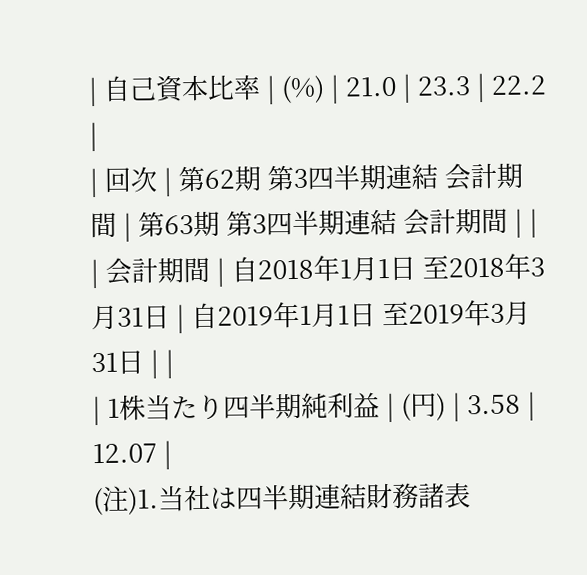| 自己資本比率 | (%) | 21.0 | 23.3 | 22.2 |
| 回次 | 第62期 第3四半期連結 会計期間 | 第63期 第3四半期連結 会計期間 | |
| 会計期間 | 自2018年1月1日 至2018年3月31日 | 自2019年1月1日 至2019年3月31日 | |
| 1株当たり四半期純利益 | (円) | 3.58 | 12.07 |
(注)1.当社は四半期連結財務諸表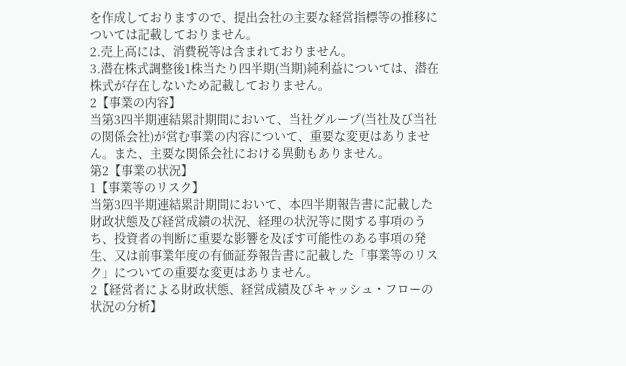を作成しておりますので、提出会社の主要な経営指標等の推移については記載しておりません。
2.売上高には、消費税等は含まれておりません。
3.潜在株式調整後1株当たり四半期(当期)純利益については、潜在株式が存在しないため記載しておりません。
2【事業の内容】
当第3四半期連結累計期間において、当社グループ(当社及び当社の関係会社)が営む事業の内容について、重要な変更はありません。また、主要な関係会社における異動もありません。
第2【事業の状況】
1【事業等のリスク】
当第3四半期連結累計期間において、本四半期報告書に記載した財政状態及び経営成績の状況、経理の状況等に関する事項のうち、投資者の判断に重要な影響を及ぼす可能性のある事項の発生、又は前事業年度の有価証券報告書に記載した「事業等のリスク」についての重要な変更はありません。
2【経営者による財政状態、経営成績及びキャッシュ・フローの状況の分析】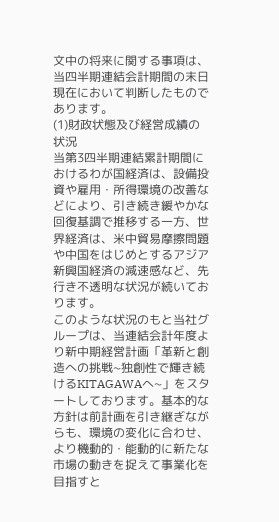文中の将来に関する事項は、当四半期連結会計期間の末日現在において判断したものであります。
(1)財政状態及び経営成績の状況
当第3四半期連結累計期間におけるわが国経済は、設備投資や雇用・所得環境の改善などにより、引き続き緩やかな回復基調で推移する一方、世界経済は、米中貿易摩擦問題や中国をはじめとするアジア新興国経済の減速感など、先行き不透明な状況が続いております。
このような状況のもと当社グループは、当連結会計年度より新中期経営計画「革新と創造への挑戦~独創性で輝き続けるKITAGAWAへ~」をスタートしております。基本的な方針は前計画を引き継ぎながらも、環境の変化に合わせ、より機動的・能動的に新たな市場の動きを捉えて事業化を目指すと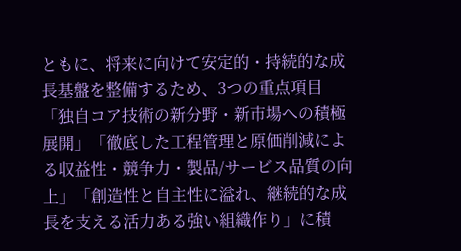ともに、将来に向けて安定的・持続的な成長基盤を整備するため、3つの重点項目「独自コア技術の新分野・新市場への積極展開」「徹底した工程管理と原価削減による収益性・競争力・製品/サービス品質の向上」「創造性と自主性に溢れ、継続的な成長を支える活力ある強い組織作り」に積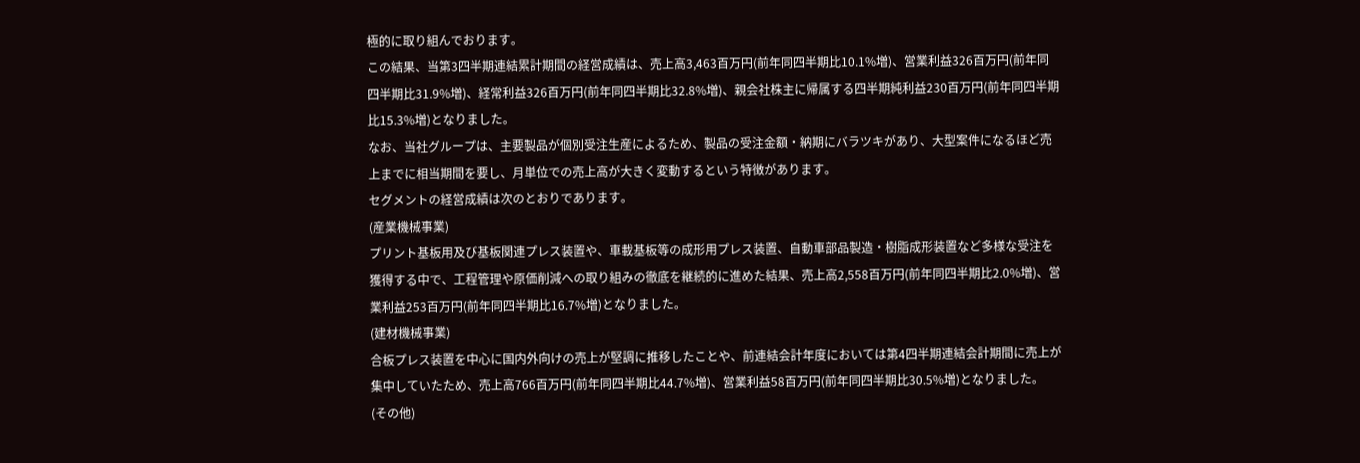極的に取り組んでおります。
この結果、当第3四半期連結累計期間の経営成績は、売上高3,463百万円(前年同四半期比10.1%増)、営業利益326百万円(前年同四半期比31.9%増)、経常利益326百万円(前年同四半期比32.8%増)、親会社株主に帰属する四半期純利益230百万円(前年同四半期比15.3%増)となりました。
なお、当社グループは、主要製品が個別受注生産によるため、製品の受注金額・納期にバラツキがあり、大型案件になるほど売上までに相当期間を要し、月単位での売上高が大きく変動するという特徴があります。
セグメントの経営成績は次のとおりであります。
(産業機械事業)
プリント基板用及び基板関連プレス装置や、車載基板等の成形用プレス装置、自動車部品製造・樹脂成形装置など多様な受注を獲得する中で、工程管理や原価削減への取り組みの徹底を継続的に進めた結果、売上高2,558百万円(前年同四半期比2.0%増)、営業利益253百万円(前年同四半期比16.7%増)となりました。
(建材機械事業)
合板プレス装置を中心に国内外向けの売上が堅調に推移したことや、前連結会計年度においては第4四半期連結会計期間に売上が集中していたため、売上高766百万円(前年同四半期比44.7%増)、営業利益58百万円(前年同四半期比30.5%増)となりました。
(その他)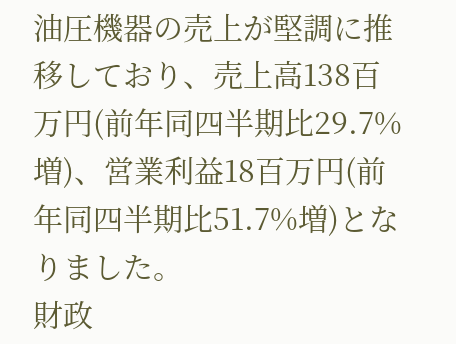油圧機器の売上が堅調に推移しており、売上高138百万円(前年同四半期比29.7%増)、営業利益18百万円(前年同四半期比51.7%増)となりました。
財政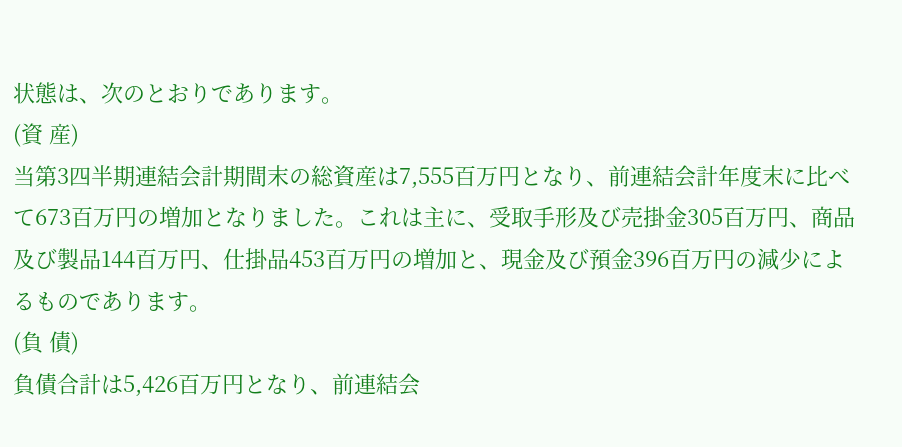状態は、次のとおりであります。
(資 産)
当第3四半期連結会計期間末の総資産は7,555百万円となり、前連結会計年度末に比べて673百万円の増加となりました。これは主に、受取手形及び売掛金305百万円、商品及び製品144百万円、仕掛品453百万円の増加と、現金及び預金396百万円の減少によるものであります。
(負 債)
負債合計は5,426百万円となり、前連結会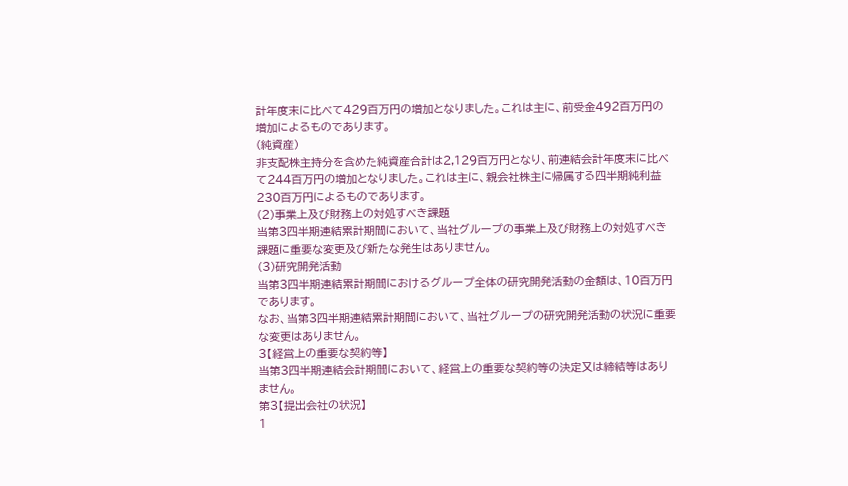計年度末に比べて429百万円の増加となりました。これは主に、前受金492百万円の増加によるものであります。
(純資産)
非支配株主持分を含めた純資産合計は2,129百万円となり、前連結会計年度末に比べて244百万円の増加となりました。これは主に、親会社株主に帰属する四半期純利益230百万円によるものであります。
(2)事業上及び財務上の対処すべき課題
当第3四半期連結累計期間において、当社グループの事業上及び財務上の対処すべき課題に重要な変更及び新たな発生はありません。
(3)研究開発活動
当第3四半期連結累計期間におけるグループ全体の研究開発活動の金額は、10百万円であります。
なお、当第3四半期連結累計期間において、当社グループの研究開発活動の状況に重要な変更はありません。
3【経営上の重要な契約等】
当第3四半期連結会計期間において、経営上の重要な契約等の決定又は締結等はありません。
第3【提出会社の状況】
1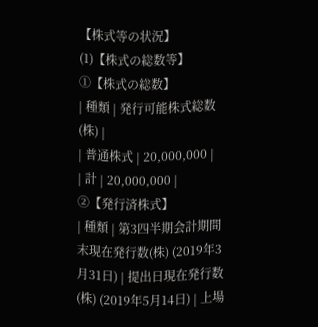【株式等の状況】
(1)【株式の総数等】
①【株式の総数】
| 種類 | 発行可能株式総数(株) |
| 普通株式 | 20,000,000 |
| 計 | 20,000,000 |
②【発行済株式】
| 種類 | 第3四半期会計期間末現在発行数(株) (2019年3月31日) | 提出日現在発行数(株) (2019年5月14日) | 上場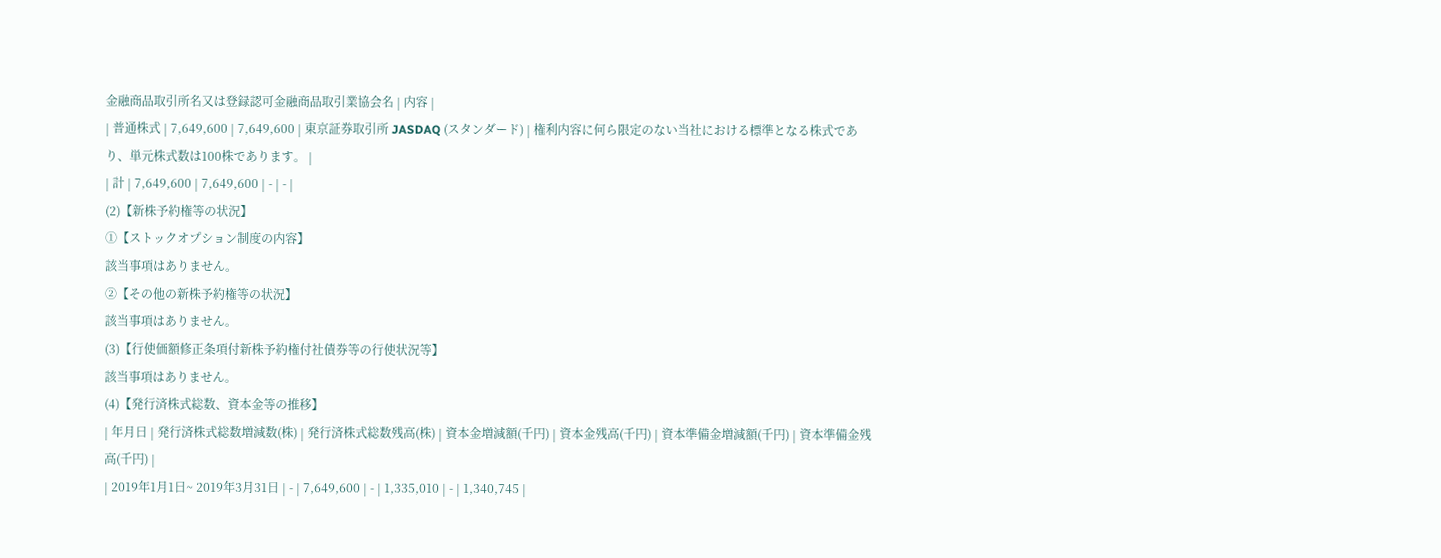金融商品取引所名又は登録認可金融商品取引業協会名 | 内容 |
| 普通株式 | 7,649,600 | 7,649,600 | 東京証券取引所 JASDAQ (スタンダード) | 権利内容に何ら限定のない当社における標準となる株式であり、単元株式数は100株であります。 |
| 計 | 7,649,600 | 7,649,600 | - | - |
(2)【新株予約権等の状況】
①【ストックオプション制度の内容】
該当事項はありません。
②【その他の新株予約権等の状況】
該当事項はありません。
(3)【行使価額修正条項付新株予約権付社債券等の行使状況等】
該当事項はありません。
(4)【発行済株式総数、資本金等の推移】
| 年月日 | 発行済株式総数増減数(株) | 発行済株式総数残高(株) | 資本金増減額(千円) | 資本金残高(千円) | 資本準備金増減額(千円) | 資本準備金残高(千円) |
| 2019年1月1日~ 2019年3月31日 | - | 7,649,600 | - | 1,335,010 | - | 1,340,745 |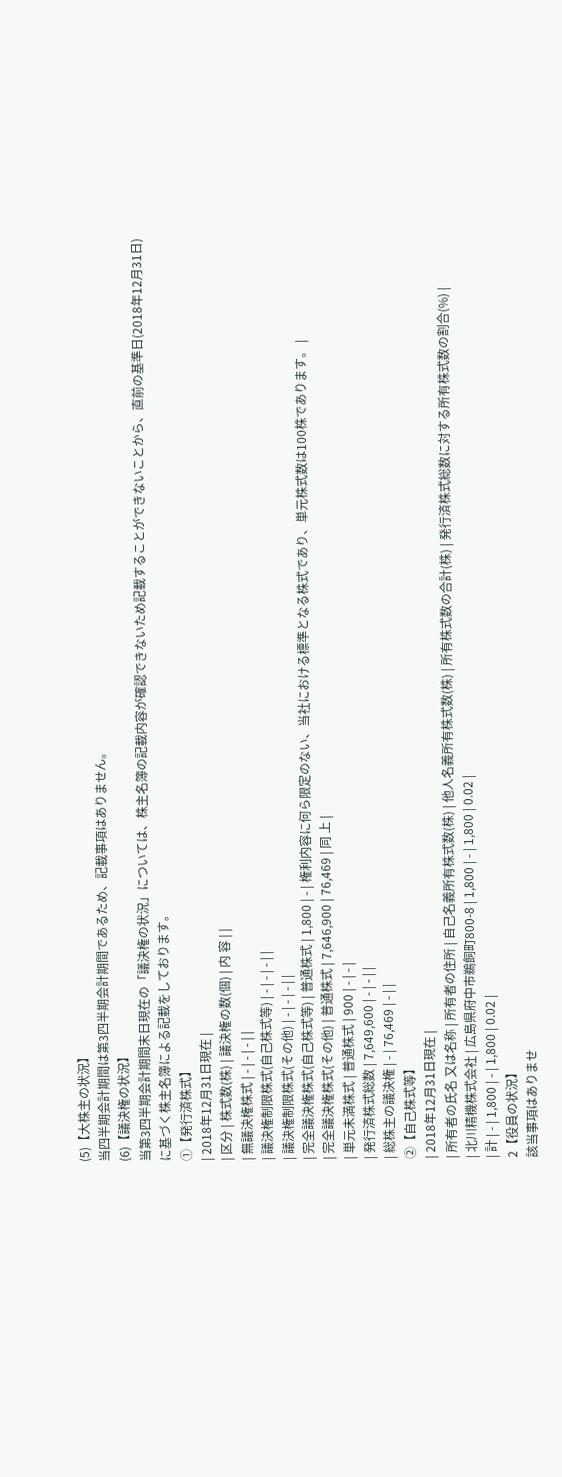(5)【大株主の状況】
当四半期会計期間は第3四半期会計期間であるため、記載事項はありません。
(6)【議決権の状況】
当第3四半期会計期間末日現在の「議決権の状況」については、株主名簿の記載内容が確認できないため記載することができないことから、直前の基準日(2018年12月31日)に基づく株主名簿による記載をしております。
①【発行済株式】
| 2018年12月31日現在 |
| 区分 | 株式数(株) | 議決権の数(個) | 内 容 | |
| 無議決権株式 | - | - | - | |
| 議決権制限株式(自己株式等) | - | - | - | |
| 議決権制限株式(その他) | - | - | - | |
| 完全議決権株式(自己株式等) | 普通株式 | 1,800 | - | 権利内容に何ら限定のない、当社における標準となる株式であり、単元株式数は100株であります。 |
| 完全議決権株式(その他) | 普通株式 | 7,646,900 | 76,469 | 同 上 |
| 単元未満株式 | 普通株式 | 900 | - | - |
| 発行済株式総数 | 7,649,600 | - | - | |
| 総株主の議決権 | - | 76,469 | - | |
②【自己株式等】
| 2018年12月31日現在 |
| 所有者の氏名 又は名称 | 所有者の住所 | 自己名義所有株式数(株) | 他人名義所有株式数(株) | 所有株式数の合計(株) | 発行済株式総数に対する所有株式数の割合(%) |
| 北川精機株式会社 | 広島県府中市鵜飼町800-8 | 1,800 | - | 1,800 | 0.02 |
| 計 | - | 1,800 | - | 1,800 | 0.02 |
2【役員の状況】
該当事項はありませ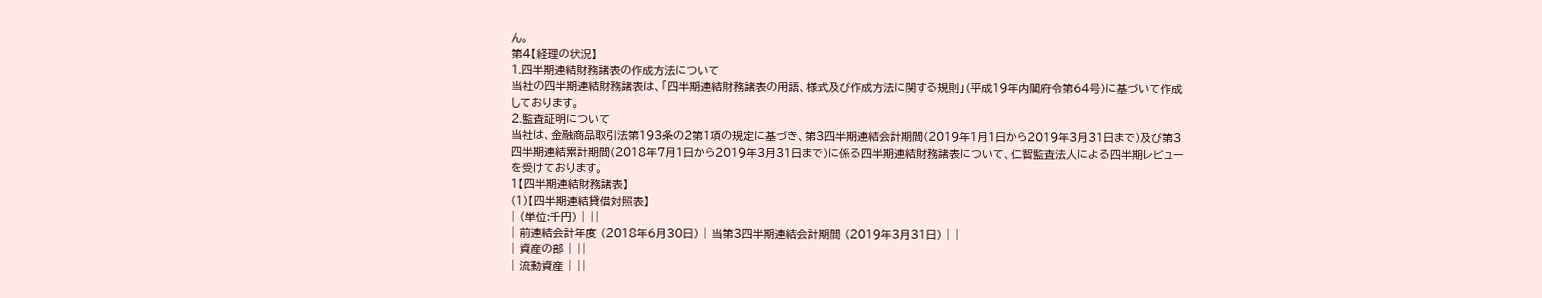ん。
第4【経理の状況】
1.四半期連結財務諸表の作成方法について
当社の四半期連結財務諸表は、「四半期連結財務諸表の用語、様式及び作成方法に関する規則」(平成19年内閣府令第64号)に基づいて作成しております。
2.監査証明について
当社は、金融商品取引法第193条の2第1項の規定に基づき、第3四半期連結会計期間(2019年1月1日から2019年3月31日まで)及び第3四半期連結累計期間(2018年7月1日から2019年3月31日まで)に係る四半期連結財務諸表について、仁智監査法人による四半期レビューを受けております。
1【四半期連結財務諸表】
(1)【四半期連結貸借対照表】
| (単位:千円) | ||
| 前連結会計年度 (2018年6月30日) | 当第3四半期連結会計期間 (2019年3月31日) | |
| 資産の部 | ||
| 流動資産 | ||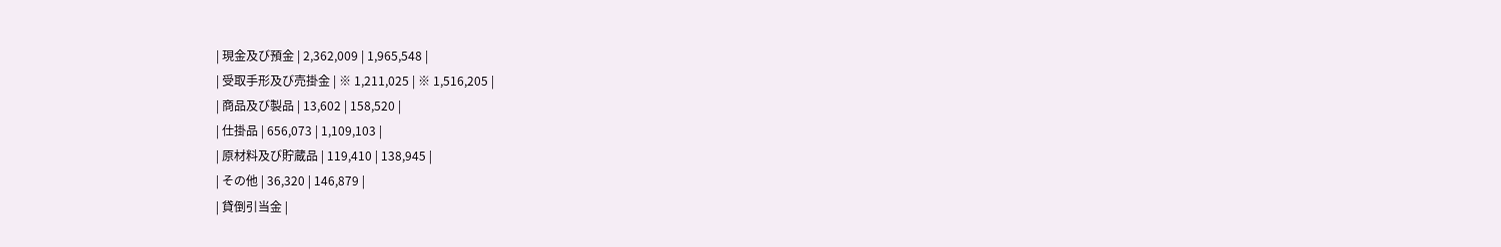| 現金及び預金 | 2,362,009 | 1,965,548 |
| 受取手形及び売掛金 | ※ 1,211,025 | ※ 1,516,205 |
| 商品及び製品 | 13,602 | 158,520 |
| 仕掛品 | 656,073 | 1,109,103 |
| 原材料及び貯蔵品 | 119,410 | 138,945 |
| その他 | 36,320 | 146,879 |
| 貸倒引当金 |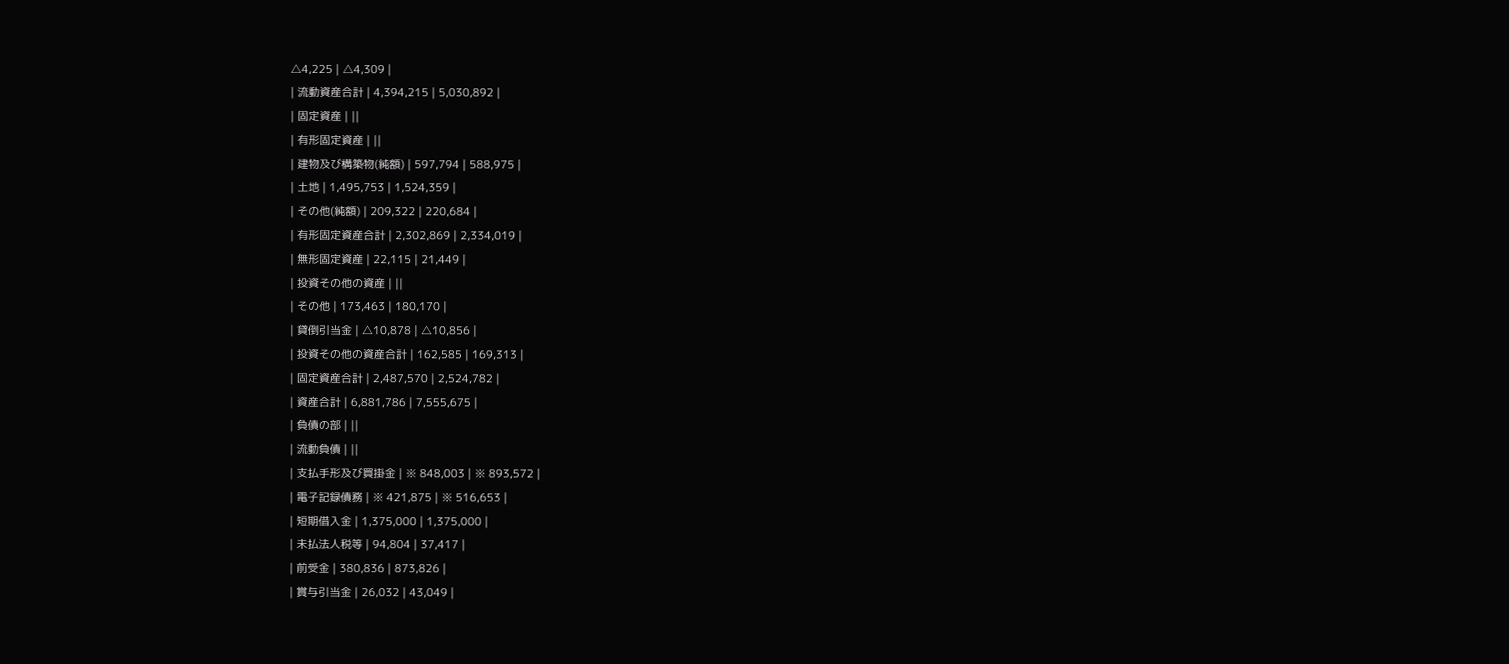△4,225 | △4,309 |
| 流動資産合計 | 4,394,215 | 5,030,892 |
| 固定資産 | ||
| 有形固定資産 | ||
| 建物及び構築物(純額) | 597,794 | 588,975 |
| 土地 | 1,495,753 | 1,524,359 |
| その他(純額) | 209,322 | 220,684 |
| 有形固定資産合計 | 2,302,869 | 2,334,019 |
| 無形固定資産 | 22,115 | 21,449 |
| 投資その他の資産 | ||
| その他 | 173,463 | 180,170 |
| 貸倒引当金 | △10,878 | △10,856 |
| 投資その他の資産合計 | 162,585 | 169,313 |
| 固定資産合計 | 2,487,570 | 2,524,782 |
| 資産合計 | 6,881,786 | 7,555,675 |
| 負債の部 | ||
| 流動負債 | ||
| 支払手形及び買掛金 | ※ 848,003 | ※ 893,572 |
| 電子記録債務 | ※ 421,875 | ※ 516,653 |
| 短期借入金 | 1,375,000 | 1,375,000 |
| 未払法人税等 | 94,804 | 37,417 |
| 前受金 | 380,836 | 873,826 |
| 賞与引当金 | 26,032 | 43,049 |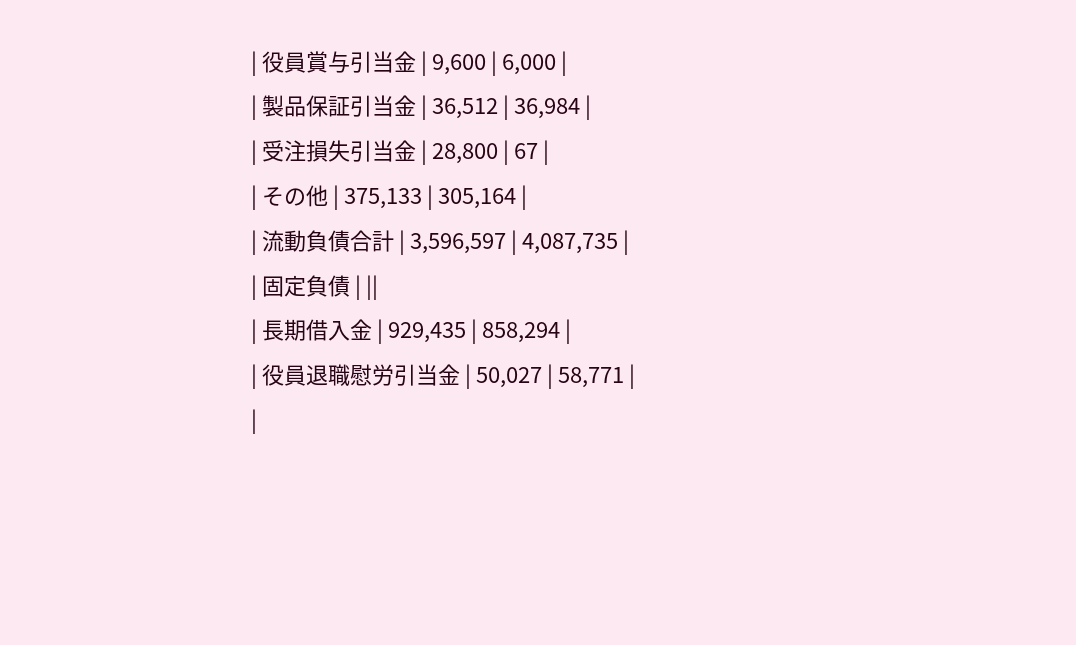| 役員賞与引当金 | 9,600 | 6,000 |
| 製品保証引当金 | 36,512 | 36,984 |
| 受注損失引当金 | 28,800 | 67 |
| その他 | 375,133 | 305,164 |
| 流動負債合計 | 3,596,597 | 4,087,735 |
| 固定負債 | ||
| 長期借入金 | 929,435 | 858,294 |
| 役員退職慰労引当金 | 50,027 | 58,771 |
|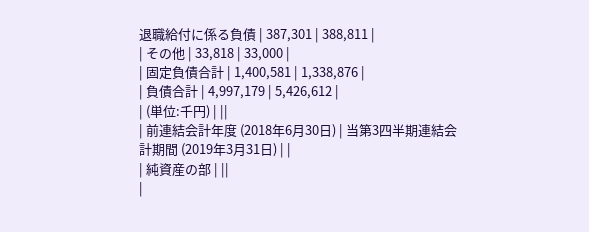退職給付に係る負債 | 387,301 | 388,811 |
| その他 | 33,818 | 33,000 |
| 固定負債合計 | 1,400,581 | 1,338,876 |
| 負債合計 | 4,997,179 | 5,426,612 |
| (単位:千円) | ||
| 前連結会計年度 (2018年6月30日) | 当第3四半期連結会計期間 (2019年3月31日) | |
| 純資産の部 | ||
|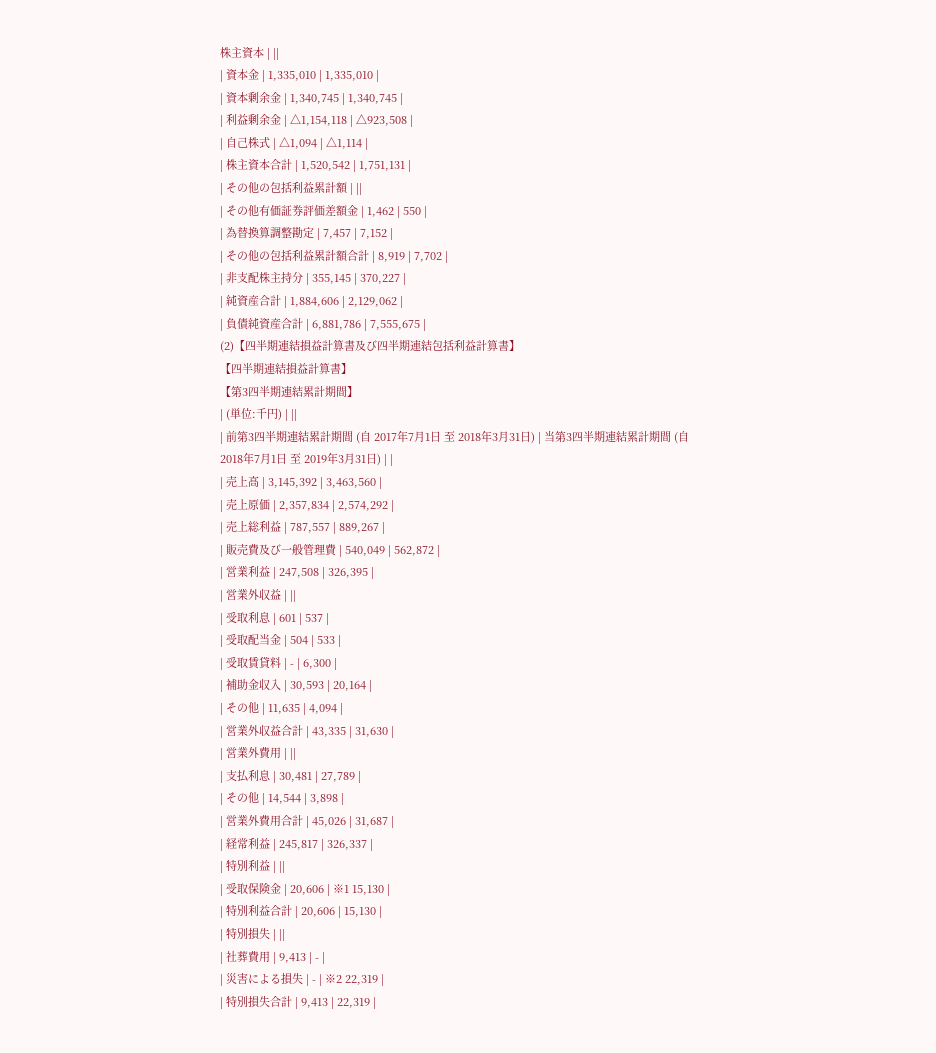株主資本 | ||
| 資本金 | 1,335,010 | 1,335,010 |
| 資本剰余金 | 1,340,745 | 1,340,745 |
| 利益剰余金 | △1,154,118 | △923,508 |
| 自己株式 | △1,094 | △1,114 |
| 株主資本合計 | 1,520,542 | 1,751,131 |
| その他の包括利益累計額 | ||
| その他有価証券評価差額金 | 1,462 | 550 |
| 為替換算調整勘定 | 7,457 | 7,152 |
| その他の包括利益累計額合計 | 8,919 | 7,702 |
| 非支配株主持分 | 355,145 | 370,227 |
| 純資産合計 | 1,884,606 | 2,129,062 |
| 負債純資産合計 | 6,881,786 | 7,555,675 |
(2)【四半期連結損益計算書及び四半期連結包括利益計算書】
【四半期連結損益計算書】
【第3四半期連結累計期間】
| (単位:千円) | ||
| 前第3四半期連結累計期間 (自 2017年7月1日 至 2018年3月31日) | 当第3四半期連結累計期間 (自 2018年7月1日 至 2019年3月31日) | |
| 売上高 | 3,145,392 | 3,463,560 |
| 売上原価 | 2,357,834 | 2,574,292 |
| 売上総利益 | 787,557 | 889,267 |
| 販売費及び一般管理費 | 540,049 | 562,872 |
| 営業利益 | 247,508 | 326,395 |
| 営業外収益 | ||
| 受取利息 | 601 | 537 |
| 受取配当金 | 504 | 533 |
| 受取賃貸料 | - | 6,300 |
| 補助金収入 | 30,593 | 20,164 |
| その他 | 11,635 | 4,094 |
| 営業外収益合計 | 43,335 | 31,630 |
| 営業外費用 | ||
| 支払利息 | 30,481 | 27,789 |
| その他 | 14,544 | 3,898 |
| 営業外費用合計 | 45,026 | 31,687 |
| 経常利益 | 245,817 | 326,337 |
| 特別利益 | ||
| 受取保険金 | 20,606 | ※1 15,130 |
| 特別利益合計 | 20,606 | 15,130 |
| 特別損失 | ||
| 社葬費用 | 9,413 | - |
| 災害による損失 | - | ※2 22,319 |
| 特別損失合計 | 9,413 | 22,319 |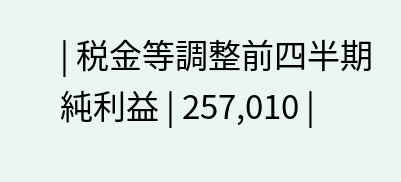| 税金等調整前四半期純利益 | 257,010 |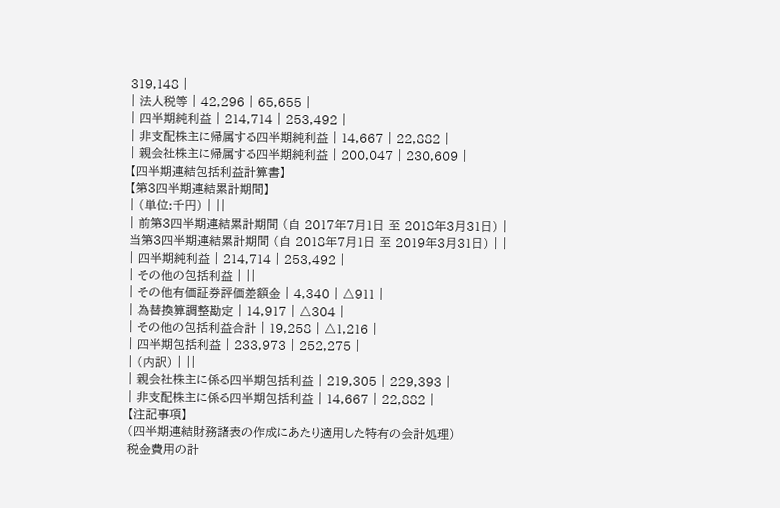319,148 |
| 法人税等 | 42,296 | 65,655 |
| 四半期純利益 | 214,714 | 253,492 |
| 非支配株主に帰属する四半期純利益 | 14,667 | 22,882 |
| 親会社株主に帰属する四半期純利益 | 200,047 | 230,609 |
【四半期連結包括利益計算書】
【第3四半期連結累計期間】
| (単位:千円) | ||
| 前第3四半期連結累計期間 (自 2017年7月1日 至 2018年3月31日) | 当第3四半期連結累計期間 (自 2018年7月1日 至 2019年3月31日) | |
| 四半期純利益 | 214,714 | 253,492 |
| その他の包括利益 | ||
| その他有価証券評価差額金 | 4,340 | △911 |
| 為替換算調整勘定 | 14,917 | △304 |
| その他の包括利益合計 | 19,258 | △1,216 |
| 四半期包括利益 | 233,973 | 252,275 |
| (内訳) | ||
| 親会社株主に係る四半期包括利益 | 219,305 | 229,393 |
| 非支配株主に係る四半期包括利益 | 14,667 | 22,882 |
【注記事項】
(四半期連結財務諸表の作成にあたり適用した特有の会計処理)
税金費用の計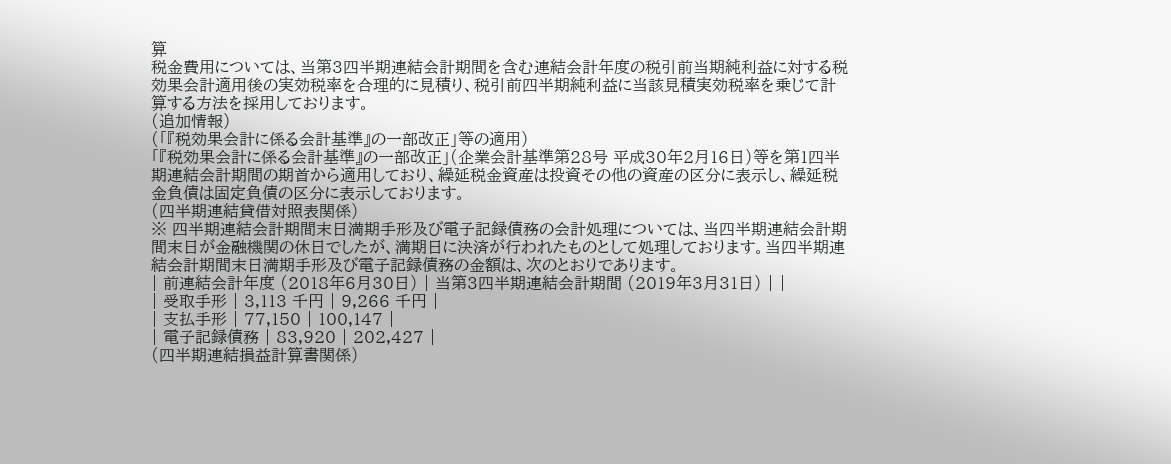算
税金費用については、当第3四半期連結会計期間を含む連結会計年度の税引前当期純利益に対する税効果会計適用後の実効税率を合理的に見積り、税引前四半期純利益に当該見積実効税率を乗じて計算する方法を採用しております。
(追加情報)
(「『税効果会計に係る会計基準』の一部改正」等の適用)
「『税効果会計に係る会計基準』の一部改正」(企業会計基準第28号 平成30年2月16日)等を第1四半期連結会計期間の期首から適用しており、繰延税金資産は投資その他の資産の区分に表示し、繰延税金負債は固定負債の区分に表示しております。
(四半期連結貸借対照表関係)
※ 四半期連結会計期間末日満期手形及び電子記録債務の会計処理については、当四半期連結会計期間末日が金融機関の休日でしたが、満期日に決済が行われたものとして処理しております。当四半期連結会計期間末日満期手形及び電子記録債務の金額は、次のとおりであります。
| 前連結会計年度 (2018年6月30日) | 当第3四半期連結会計期間 (2019年3月31日) | |
| 受取手形 | 3,113 千円 | 9,266 千円 |
| 支払手形 | 77,150 | 100,147 |
| 電子記録債務 | 83,920 | 202,427 |
(四半期連結損益計算書関係)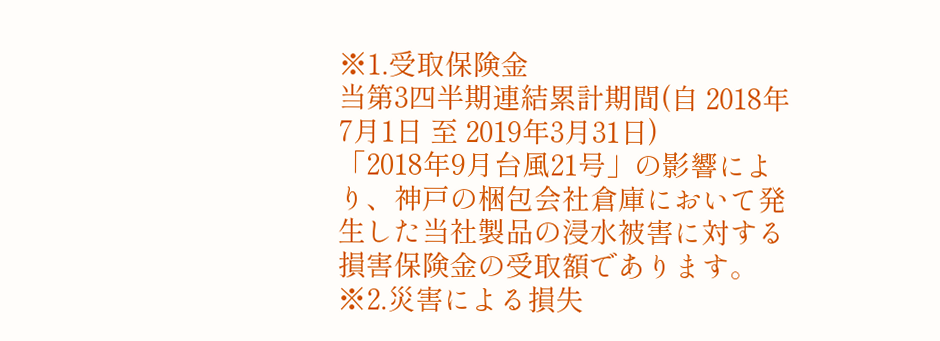※1.受取保険金
当第3四半期連結累計期間(自 2018年7月1日 至 2019年3月31日)
「2018年9月台風21号」の影響により、神戸の梱包会社倉庫において発生した当社製品の浸水被害に対する損害保険金の受取額であります。
※2.災害による損失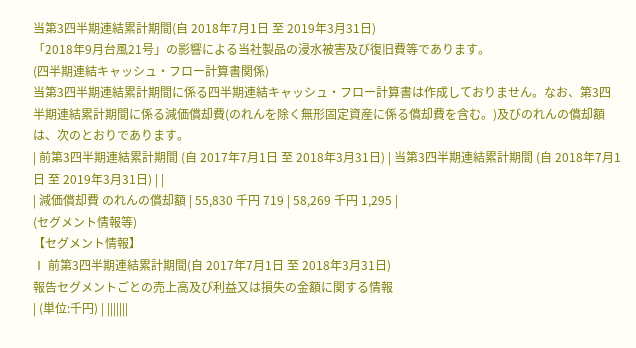当第3四半期連結累計期間(自 2018年7月1日 至 2019年3月31日)
「2018年9月台風21号」の影響による当社製品の浸水被害及び復旧費等であります。
(四半期連結キャッシュ・フロー計算書関係)
当第3四半期連結累計期間に係る四半期連結キャッシュ・フロー計算書は作成しておりません。なお、第3四半期連結累計期間に係る減価償却費(のれんを除く無形固定資産に係る償却費を含む。)及びのれんの償却額は、次のとおりであります。
| 前第3四半期連結累計期間 (自 2017年7月1日 至 2018年3月31日) | 当第3四半期連結累計期間 (自 2018年7月1日 至 2019年3月31日) | |
| 減価償却費 のれんの償却額 | 55,830 千円 719 | 58,269 千円 1,295 |
(セグメント情報等)
【セグメント情報】
Ⅰ 前第3四半期連結累計期間(自 2017年7月1日 至 2018年3月31日)
報告セグメントごとの売上高及び利益又は損失の金額に関する情報
| (単位:千円) | |||||||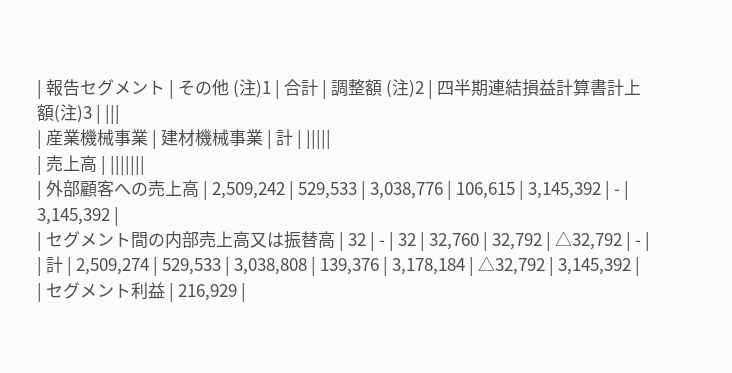| 報告セグメント | その他 (注)1 | 合計 | 調整額 (注)2 | 四半期連結損益計算書計上額(注)3 | |||
| 産業機械事業 | 建材機械事業 | 計 | |||||
| 売上高 | |||||||
| 外部顧客への売上高 | 2,509,242 | 529,533 | 3,038,776 | 106,615 | 3,145,392 | - | 3,145,392 |
| セグメント間の内部売上高又は振替高 | 32 | - | 32 | 32,760 | 32,792 | △32,792 | - |
| 計 | 2,509,274 | 529,533 | 3,038,808 | 139,376 | 3,178,184 | △32,792 | 3,145,392 |
| セグメント利益 | 216,929 |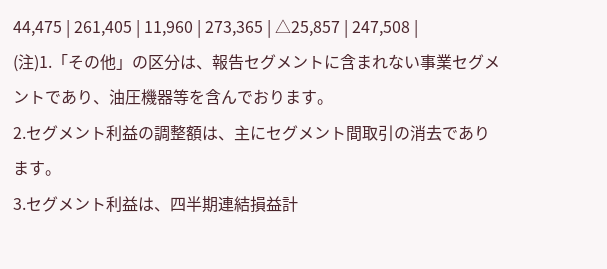44,475 | 261,405 | 11,960 | 273,365 | △25,857 | 247,508 |
(注)1.「その他」の区分は、報告セグメントに含まれない事業セグメントであり、油圧機器等を含んでおります。
2.セグメント利益の調整額は、主にセグメント間取引の消去であります。
3.セグメント利益は、四半期連結損益計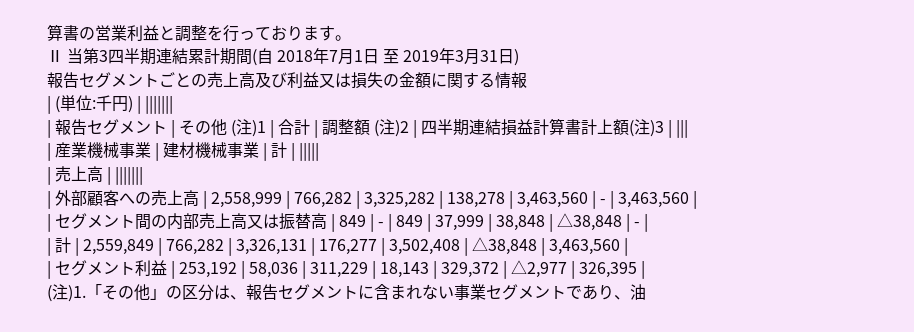算書の営業利益と調整を行っております。
Ⅱ 当第3四半期連結累計期間(自 2018年7月1日 至 2019年3月31日)
報告セグメントごとの売上高及び利益又は損失の金額に関する情報
| (単位:千円) | |||||||
| 報告セグメント | その他 (注)1 | 合計 | 調整額 (注)2 | 四半期連結損益計算書計上額(注)3 | |||
| 産業機械事業 | 建材機械事業 | 計 | |||||
| 売上高 | |||||||
| 外部顧客への売上高 | 2,558,999 | 766,282 | 3,325,282 | 138,278 | 3,463,560 | - | 3,463,560 |
| セグメント間の内部売上高又は振替高 | 849 | - | 849 | 37,999 | 38,848 | △38,848 | - |
| 計 | 2,559,849 | 766,282 | 3,326,131 | 176,277 | 3,502,408 | △38,848 | 3,463,560 |
| セグメント利益 | 253,192 | 58,036 | 311,229 | 18,143 | 329,372 | △2,977 | 326,395 |
(注)1.「その他」の区分は、報告セグメントに含まれない事業セグメントであり、油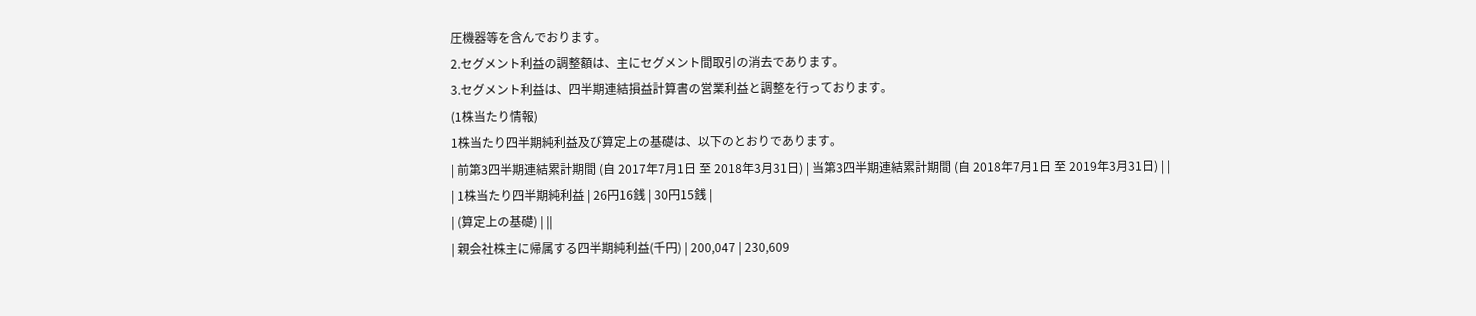圧機器等を含んでおります。
2.セグメント利益の調整額は、主にセグメント間取引の消去であります。
3.セグメント利益は、四半期連結損益計算書の営業利益と調整を行っております。
(1株当たり情報)
1株当たり四半期純利益及び算定上の基礎は、以下のとおりであります。
| 前第3四半期連結累計期間 (自 2017年7月1日 至 2018年3月31日) | 当第3四半期連結累計期間 (自 2018年7月1日 至 2019年3月31日) | |
| 1株当たり四半期純利益 | 26円16銭 | 30円15銭 |
| (算定上の基礎) | ||
| 親会社株主に帰属する四半期純利益(千円) | 200,047 | 230,609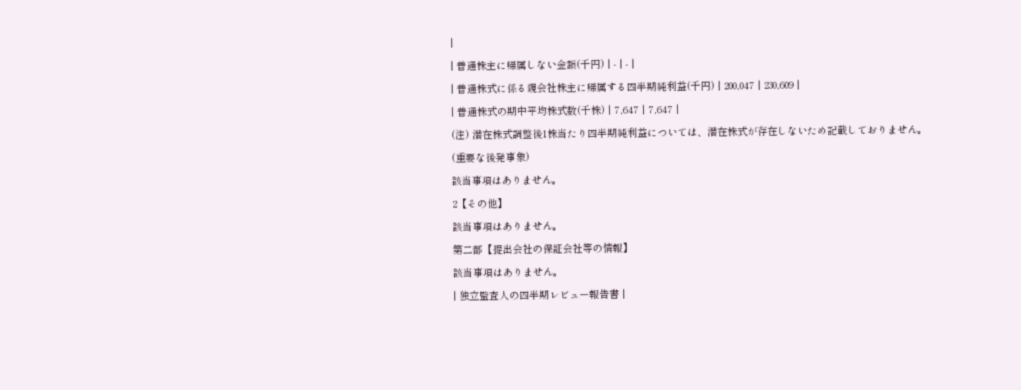|
| 普通株主に帰属しない金額(千円) | - | - |
| 普通株式に係る親会社株主に帰属する四半期純利益(千円) | 200,047 | 230,609 |
| 普通株式の期中平均株式数(千株) | 7,647 | 7,647 |
(注) 潜在株式調整後1株当たり四半期純利益については、潜在株式が存在しないため記載しておりません。
(重要な後発事象)
該当事項はありません。
2【その他】
該当事項はありません。
第二部【提出会社の保証会社等の情報】
該当事項はありません。
| 独立監査人の四半期レビュー報告書 |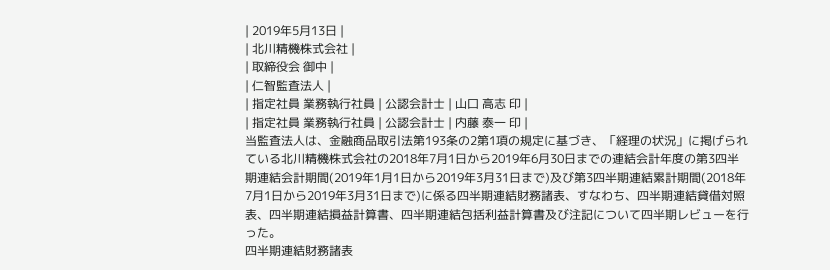| 2019年5月13日 |
| 北川精機株式会社 |
| 取締役会 御中 |
| 仁智監査法人 |
| 指定社員 業務執行社員 | 公認会計士 | 山口 高志 印 |
| 指定社員 業務執行社員 | 公認会計士 | 内藤 泰一 印 |
当監査法人は、金融商品取引法第193条の2第1項の規定に基づき、「経理の状況」に掲げられている北川精機株式会社の2018年7月1日から2019年6月30日までの連結会計年度の第3四半期連結会計期間(2019年1月1日から2019年3月31日まで)及び第3四半期連結累計期間(2018年7月1日から2019年3月31日まで)に係る四半期連結財務諸表、すなわち、四半期連結貸借対照表、四半期連結損益計算書、四半期連結包括利益計算書及び注記について四半期レビューを行った。
四半期連結財務諸表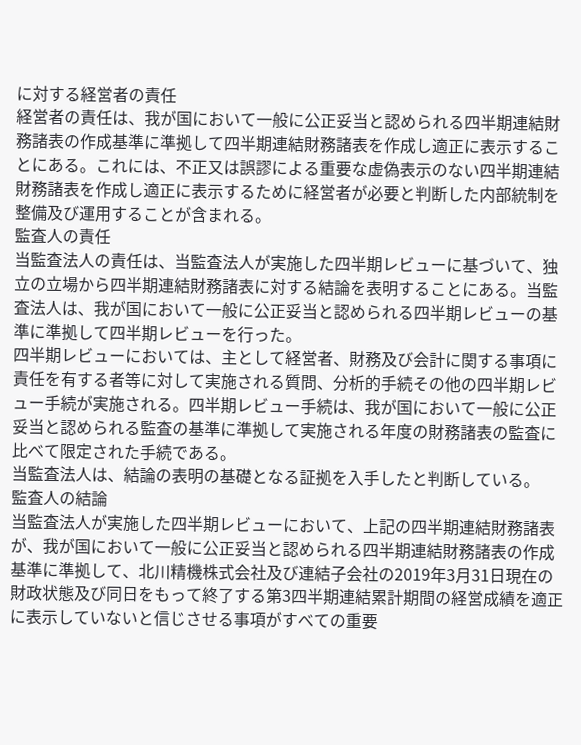に対する経営者の責任
経営者の責任は、我が国において一般に公正妥当と認められる四半期連結財務諸表の作成基準に準拠して四半期連結財務諸表を作成し適正に表示することにある。これには、不正又は誤謬による重要な虚偽表示のない四半期連結財務諸表を作成し適正に表示するために経営者が必要と判断した内部統制を整備及び運用することが含まれる。
監査人の責任
当監査法人の責任は、当監査法人が実施した四半期レビューに基づいて、独立の立場から四半期連結財務諸表に対する結論を表明することにある。当監査法人は、我が国において一般に公正妥当と認められる四半期レビューの基準に準拠して四半期レビューを行った。
四半期レビューにおいては、主として経営者、財務及び会計に関する事項に責任を有する者等に対して実施される質問、分析的手続その他の四半期レビュー手続が実施される。四半期レビュー手続は、我が国において一般に公正妥当と認められる監査の基準に準拠して実施される年度の財務諸表の監査に比べて限定された手続である。
当監査法人は、結論の表明の基礎となる証拠を入手したと判断している。
監査人の結論
当監査法人が実施した四半期レビューにおいて、上記の四半期連結財務諸表が、我が国において一般に公正妥当と認められる四半期連結財務諸表の作成基準に準拠して、北川精機株式会社及び連結子会社の2019年3月31日現在の財政状態及び同日をもって終了する第3四半期連結累計期間の経営成績を適正に表示していないと信じさせる事項がすべての重要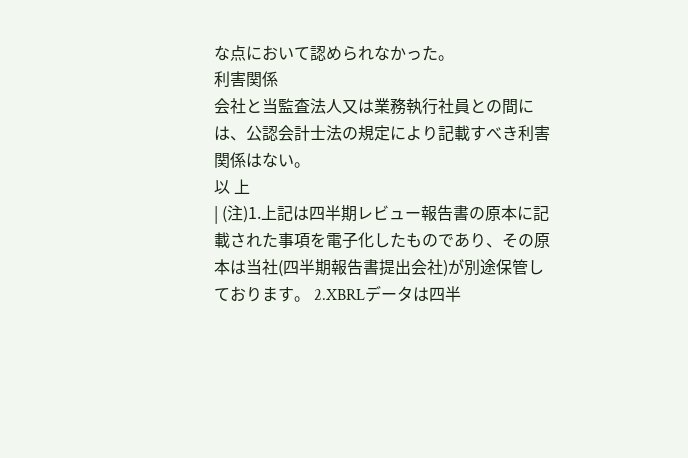な点において認められなかった。
利害関係
会社と当監査法人又は業務執行社員との間には、公認会計士法の規定により記載すべき利害関係はない。
以 上
| (注)1.上記は四半期レビュー報告書の原本に記載された事項を電子化したものであり、その原本は当社(四半期報告書提出会社)が別途保管しております。 2.XBRLデータは四半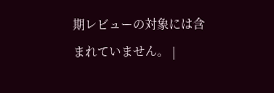期レビューの対象には含まれていません。 |